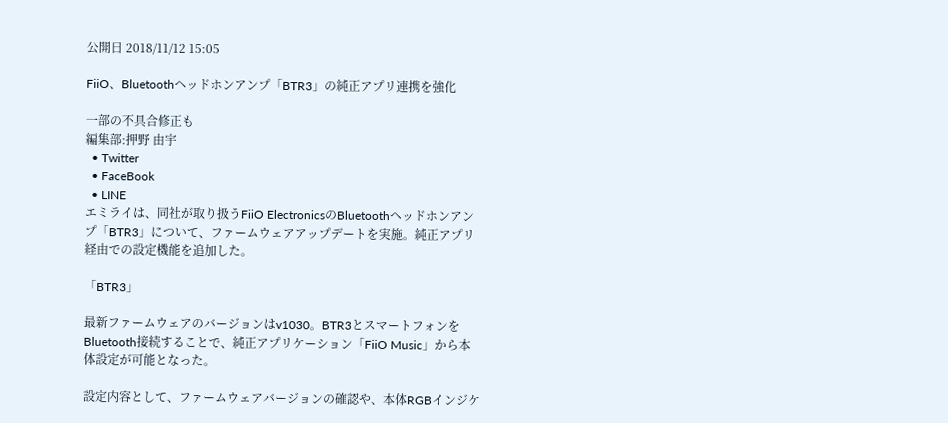公開日 2018/11/12 15:05

FiiO、Bluetoothヘッドホンアンプ「BTR3」の純正アプリ連携を強化

一部の不具合修正も
編集部:押野 由宇
  • Twitter
  • FaceBook
  • LINE
エミライは、同社が取り扱うFiiO ElectronicsのBluetoothヘッドホンアンプ「BTR3」について、ファームウェアアップデートを実施。純正アプリ経由での設定機能を追加した。

「BTR3」

最新ファームウェアのバージョンはv1030。BTR3とスマートフォンをBluetooth接続することで、純正アプリケーション「FiiO Music」から本体設定が可能となった。

設定内容として、ファームウェアバージョンの確認や、本体RGBインジケ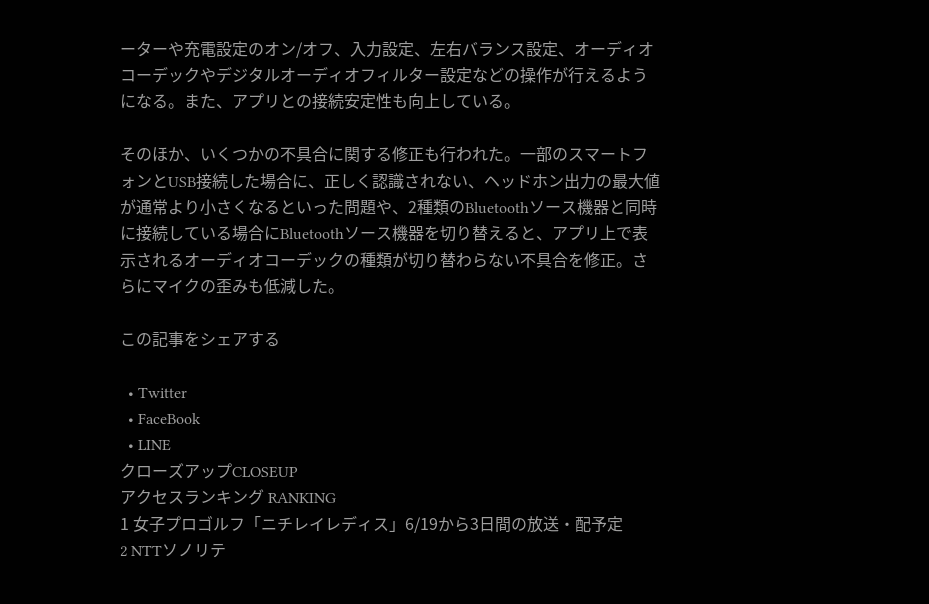ーターや充電設定のオン/オフ、入力設定、左右バランス設定、オーディオコーデックやデジタルオーディオフィルター設定などの操作が行えるようになる。また、アプリとの接続安定性も向上している。

そのほか、いくつかの不具合に関する修正も行われた。一部のスマートフォンとUSB接続した場合に、正しく認識されない、ヘッドホン出力の最大値が通常より小さくなるといった問題や、2種類のBluetoothソース機器と同時に接続している場合にBluetoothソース機器を切り替えると、アプリ上で表示されるオーディオコーデックの種類が切り替わらない不具合を修正。さらにマイクの歪みも低減した。

この記事をシェアする

  • Twitter
  • FaceBook
  • LINE
クローズアップCLOSEUP
アクセスランキング RANKING
1 女子プロゴルフ「ニチレイレディス」6/19から3日間の放送・配予定
2 NTTソノリテ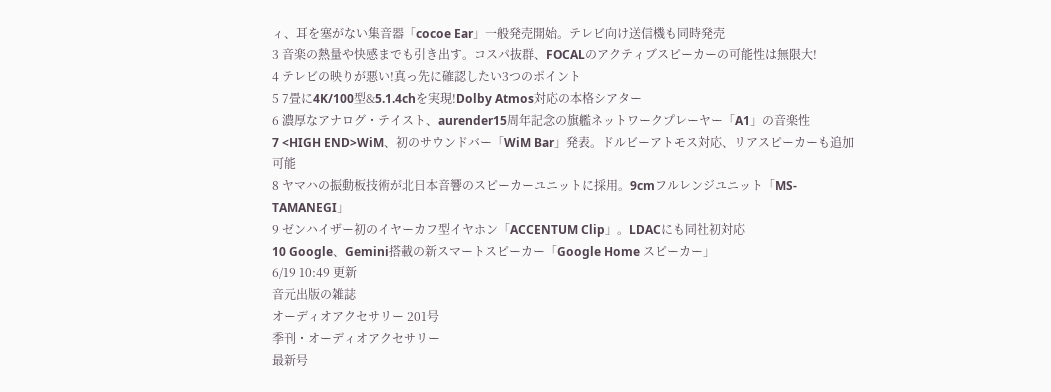ィ、耳を塞がない集音器「cocoe Ear」一般発売開始。テレビ向け送信機も同時発売
3 音楽の熱量や快感までも引き出す。コスパ抜群、FOCALのアクティブスピーカーの可能性は無限大!
4 テレビの映りが悪い!真っ先に確認したい3つのポイント
5 7畳に4K/100型&5.1.4chを実現!Dolby Atmos対応の本格シアター
6 濃厚なアナログ・テイスト、aurender15周年記念の旗艦ネットワークプレーヤー「A1」の音楽性
7 <HIGH END>WiM、初のサウンドバー「WiM Bar」発表。ドルビーアトモス対応、リアスピーカーも追加可能
8 ヤマハの振動板技術が北日本音響のスピーカーユニットに採用。9cmフルレンジユニット「MS-TAMANEGI」
9 ゼンハイザー初のイヤーカフ型イヤホン「ACCENTUM Clip」。LDACにも同社初対応
10 Google、Gemini搭載の新スマートスピーカー「Google Home スピーカー」
6/19 10:49 更新
音元出版の雑誌
オーディオアクセサリー 201号
季刊・オーディオアクセサリー
最新号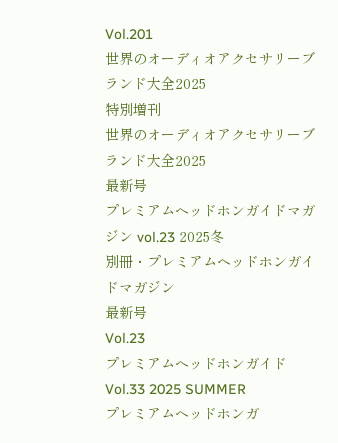Vol.201
世界のオーディオアクセサリーブランド大全2025
特別増刊
世界のオーディオアクセサリーブランド大全2025
最新号
プレミアムヘッドホンガイドマガジン vol.23 2025冬
別冊・プレミアムヘッドホンガイドマガジン
最新号
Vol.23
プレミアムヘッドホンガイド Vol.33 2025 SUMMER
プレミアムヘッドホンガ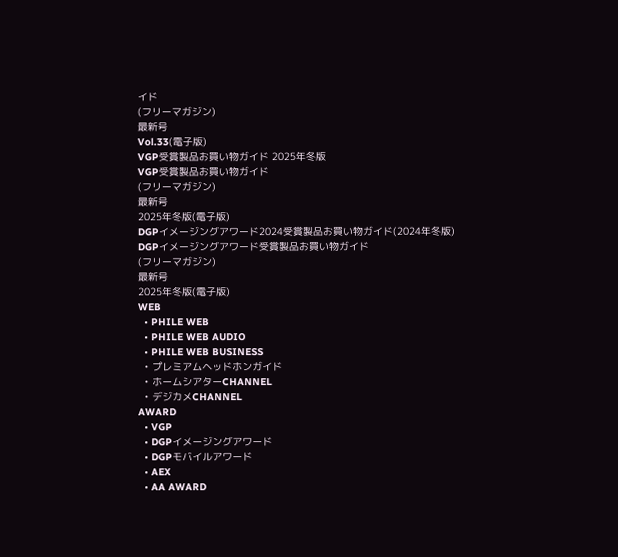イド
(フリーマガジン)
最新号
Vol.33(電子版)
VGP受賞製品お買い物ガイド 2025年冬版
VGP受賞製品お買い物ガイド
(フリーマガジン)
最新号
2025年冬版(電子版)
DGPイメージングアワード2024受賞製品お買い物ガイド(2024年冬版)
DGPイメージングアワード受賞製品お買い物ガイド
(フリーマガジン)
最新号
2025年冬版(電子版)
WEB
  • PHILE WEB
  • PHILE WEB AUDIO
  • PHILE WEB BUSINESS
  • プレミアムヘッドホンガイド
  • ホームシアターCHANNEL
  • デジカメCHANNEL
AWARD
  • VGP
  • DGPイメージングアワード
  • DGPモバイルアワード
  • AEX
  • AA AWARD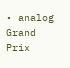• analog Grand Prix